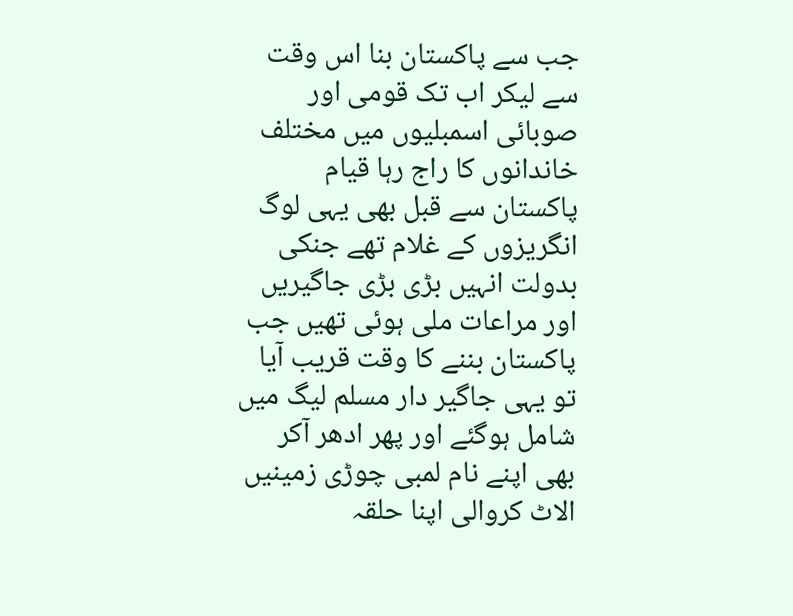جب سے پاکستان بنا اس وقت سے لیکر اب تک قومی اور صوبائی اسمبلیوں میں مختلف خاندانوں کا راج رہا قیام پاکستان سے قبل بھی یہی لوگ انگریزوں کے غلام تھے جنکی بدولت انہیں بڑی بڑی جاگیریں اور مراعات ملی ہوئی تھیں جب پاکستان بننے کا وقت قریب آیا تو یہی جاگیر دار مسلم لیگ میں شامل ہوگئے اور پھر ادھر آکر بھی اپنے نام لمبی چوڑی زمینیں الاٹ کروالی اپنا حلقہ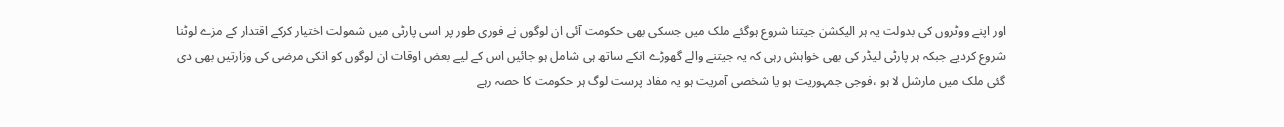اور اپنے ووٹروں کی بدولت یہ ہر الیکشن جیتنا شروع ہوگئے ملک میں جسکی بھی حکومت آئی ان لوگوں نے فوری طور پر اسی پارٹی میں شمولت اختیار کرکے اقتدار کے مزے لوٹنا شروع کردیے جبکہ ہر پارٹی لیڈر کی بھی خواہش رہی کہ یہ جیتنے والے گھوڑے انکے ساتھ ہی شامل ہو جائیں اس کے لیے بعض اوقات ان لوگوں کو انکی مرضی کی وزارتیں بھی دی گئی ملک میں مارشل لا ہو ،فوجی جمہوریت ہو یا شخصی آمریت ہو یہ مفاد پرست لوگ ہر حکومت کا حصہ رہے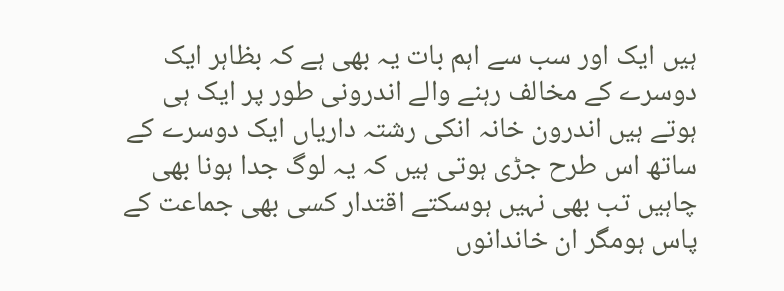ہیں ایک اور سب سے اہم بات یہ بھی ہے کہ بظاہر ایک دوسرے کے مخالف رہنے والے اندرونی طور پر ایک ہی ہوتے ہیں اندرون خانہ انکی رشتہ داریاں ایک دوسرے کے ساتھ اس طرح جڑی ہوتی ہیں کہ یہ لوگ جدا ہونا بھی چاہیں تب بھی نہیں ہوسکتے اقتدار کسی بھی جماعت کے پاس ہومگر ان خاندانوں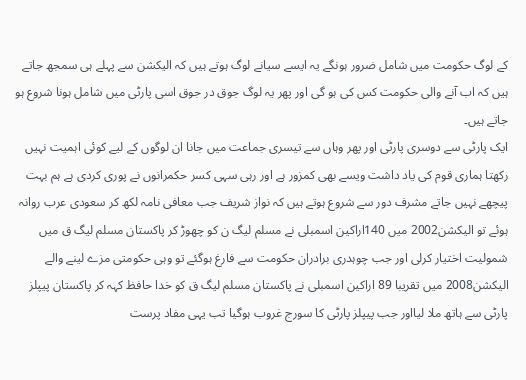کے لوگ حکومت میں شامل ضرور ہونگے یہ ایسے سیانے لوگ ہوتے ہیں کہ الیکشن سے پہلے ہی سمجھ جاتے ہیں کہ اب آنے والی حکومت کس کی ہو گی اور پھر یہ لوگ جوق در جوق اسی پارٹی میں شامل ہونا شروع ہو جاتے ہیں۔
ایک پارٹی سے دوسری پارٹی اور پھر وہاں سے تیسری جماعت میں جانا ان لوگوں کے لیے کوئی اہمیت نہیں رکھتا ہماری قوم کی یاد داشت ویسے بھی کمزور ہے اور رہی سہی کسر حکمرانوں نے پوری کردی ہے ہم بہت پیچھے نہیں جاتے مشرف دور سے شروع ہوتے ہیں کہ نواز شریف جب معافی نامہ لکھ کر سعودی عرب روانہ ہوئے تو الیکشن2002 میں 140اراکین اسمبلی نے مسلم لیگ ن کو چھوڑ کر پاکستان مسلم لیگ ق میں شمولیت اختیار کرلی اور جب چوہدری برادران حکومت سے فارغ ہوگئے تو وہی حکومتی مزے لینے والے الیکشن2008 میں تقریبا 89 اراکین اسمبلی نے پاکستان مسلم لیگ ق کو خدا حافظ کہہ کر پاکستان پیپلز پارٹی سے ہاتھ ملا لیااور جب پیپلز پارٹی کا سورج غروب ہوگیا تب یہی مفاد پرست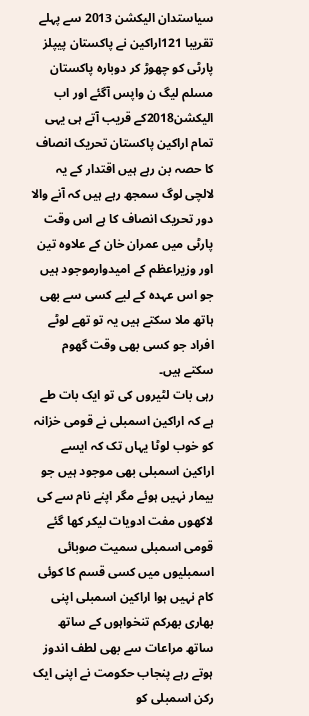سیاستدان الیکشن 2013 سے پہلے تقریبا 121اراکین نے پاکستان پیپلز پارٹی کو چھوڑ کر دوبارہ پاکستان مسلم لیگ ن واپس آگئے اور اب الیکشن2018کے قریب آتے ہی یہی تمام اراکین پاکستان تحریک انصاف کا حصہ بن رہے ہیں اقتدار کے یہ لالچی لوگ سمجھ رہے ہیں کہ آنے والا دور تحریک انصاف کا ہے اس وقت پارٹی میں عمران خان کے علاوہ تین اور وزیراعظم کے امیدوارموجود ہیں جو اس عہدہ کے لیے کسی سے بھی ہاتھ ملا سکتے ہیں یہ تو تھے لوٹے افراد جو کسی بھی وقت گھوم سکتے ہیں۔
رہی بات لٹیروں کی تو ایک بات طے ہے کہ اراکین اسمبلی نے قومی خزانہ کو خوب لوٹا یہاں تک کہ ایسے اراکین اسمبلی بھی موجود ہیں جو بیمار نہیں ہوئے مگر اپنے نام سے کی لاکھوں مفت ادویات لیکر کھا گئے قومی اسمبلی سمیت صوبائی اسمبلیوں میں کسی قسم کا کوئی کام نہیں ہوا اراکین اسمبلی اپنی بھاری بھرکم تنخواہوں کے ساتھ ساتھ مراعات سے بھی لطف اندوز ہوتے رہے پنجاب حکومت نے اپنی ایک رکن اسمبلی کو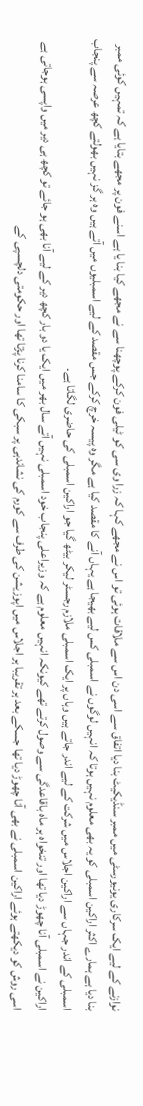نوازنے کے لیے ایک سرکاری یونیورسٹی میں ممبر سنڈیکیٹ بنا دیا اتفاق سے اسی دن اس سے ملاقات ہوئی تو اس نے مجھے کہا کہ زرا وی سی کو ٹیلی فون کرکے پوچھنا سے نے مجھے کیا بنا یا ہے اسنے فون پر مجھے بتایا ہے کہ تمہیں کوئی ممبر بنا دیا ہے ہمارے اکثر اراکین اسمبلی کو یہ بھی معلوم نہیں ہوتا کہ انہیں لوگوں نے اسمبلی کس لیے بھیجا ہے یہاں آنے کا مقصد کیا ہے مگر وہ پیسہ خرچ کرکے جس مقصد کے لیے اسمبلیوں میں آتے ہیں وہ ہر گز نہیں بھولتے کچھ عرصہ سے پنجاب اسمبلی کے اندر جہاں سے اراکین اجلاس میں شرکت کے لیے اندر جاتے ہیں وہاں پر ایک اسمبلی ملازم رجسٹر لیکر بیٹھ گیا جو اراکین اسمبلی کی حاضری لگاتا ہے۔
اراکین نے اسمبلی آنا چھوڑ دیا تھا اور تنخواہ ہر ماہ باقاعدگی سے وصول کرتے تھے کیونکہ انہیں معلوم ہے کہ وزیراعلی پنجاب خود اسمبلی نہیں آتے سال بھر میں ایک یا دو بار کچھ دیر کے لیے آنا بھی ہو جائے تو کچھ ہی دیر میں واپسی ہوجاتی ہے اسی روش کو دیکھتے ہوئے اراکین اسمبلی نے بھی آنا چھوڑ دیا تھا جسکے بعد ہر تقریبا ہر اجلاس میں اپوزیشن کی طرف سے کورم کی نشاندہی پر سبکی کا سامنا کرنا پڑتا تھا اور حکومتی دلچسپی کے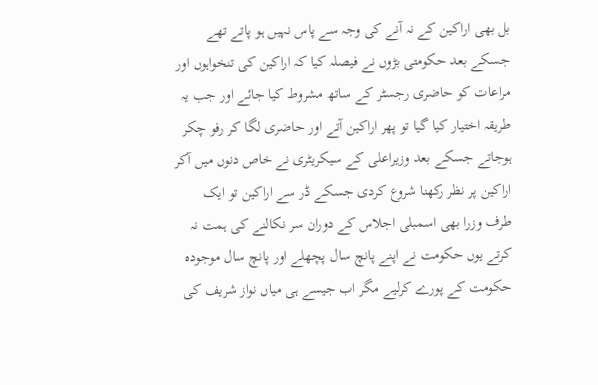بل بھی اراکین کے نہ آنے کی وجہ سے پاس نہیں ہو پاتے تھے جسکے بعد حکومتی بڑوں نے فیصلہ کیا کہ اراکین کی تنخواہوں اور مراعات کو حاضری رجسٹر کے ساتھ مشروط کیا جائے اور جب یہ طریقہ اختیار کیا گیا تو پھر اراکین آتے اور حاضری لگا کر رفو چکر ہوجاتے جسکے بعد وزیراعلی کے سیکریٹری نے خاص دنوں میں آکر اراکین پر نظر رکھنا شروع کردی جسکے ڈر سے اراکین تو ایک طرف وزرا بھی اسمبلی اجلاس کے دوران سر نکالنے کی ہمت نہ کرتے یوں حکومت نے اپنے پانچ سال پچھلے اور پانچ سال موجودہ حکومت کے پورے کرلیے مگر اب جیسے ہی میاں نواز شریف کی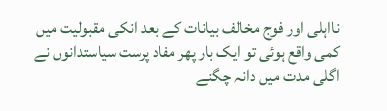نااہلی اور فوج مخالف بیانات کے بعد انکی مقبولیت میں کمی واقع ہوئی تو ایک بار پھر مفاد پرست سیاستدانوں نے اگلی مدت میں دانہ چگنے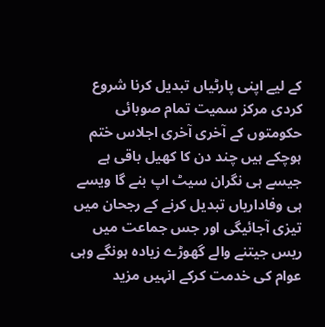کے لیے اپنی پارٹیاں تبدیل کرنا شروع کردی مرکز سمیت تمام صوبائی حکومتوں کے آخری آخری اجلاس ختم ہوچکے ہیں چند دن کا کھیل باقی ہے جیسے ہی نگران سیٹ اپ بنے گا ویسے ہی وفاداریاں تبدیل کرنے کے رجحان میں تیزی آجائیگی اور جس جماعت میں ریس جیتنے والے گھوڑے زیادہ ہونگے وہی عوام کی خدمت کرکے انہیں مزید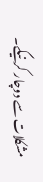مشکلات سے دوچار کرنیگے۔